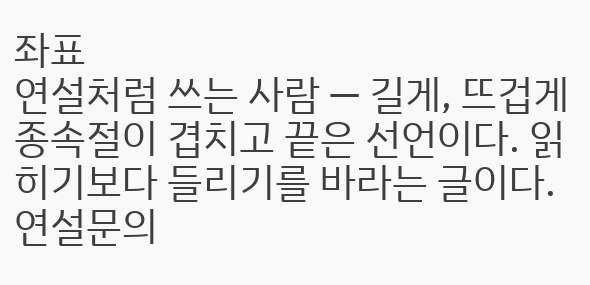좌표
연설처럼 쓰는 사람 — 길게, 뜨겁게
종속절이 겹치고 끝은 선언이다. 읽히기보다 들리기를 바라는 글이다. 연설문의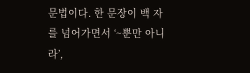문법이다. 한 문장이 백 자를 넘어가면서 ‘~뿐만 아니라’,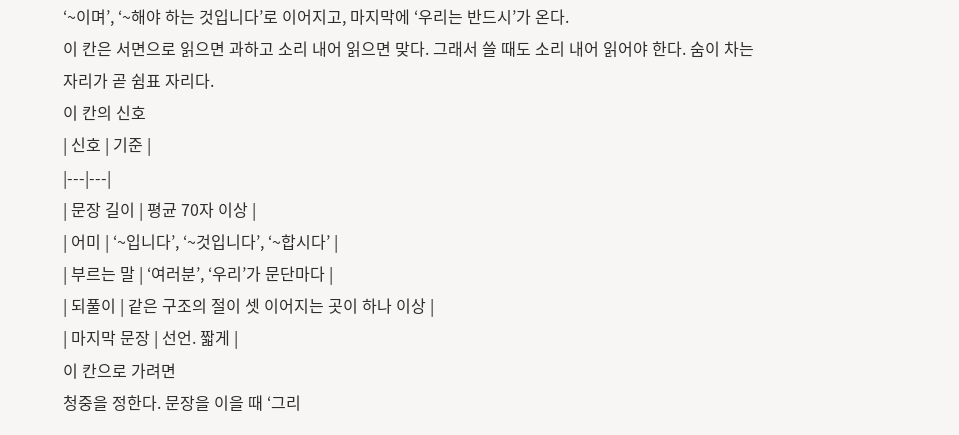‘~이며’, ‘~해야 하는 것입니다’로 이어지고, 마지막에 ‘우리는 반드시’가 온다.
이 칸은 서면으로 읽으면 과하고 소리 내어 읽으면 맞다. 그래서 쓸 때도 소리 내어 읽어야 한다. 숨이 차는 자리가 곧 쉼표 자리다.
이 칸의 신호
| 신호 | 기준 |
|---|---|
| 문장 길이 | 평균 70자 이상 |
| 어미 | ‘~입니다’, ‘~것입니다’, ‘~합시다’ |
| 부르는 말 | ‘여러분’, ‘우리’가 문단마다 |
| 되풀이 | 같은 구조의 절이 셋 이어지는 곳이 하나 이상 |
| 마지막 문장 | 선언. 짧게 |
이 칸으로 가려면
청중을 정한다. 문장을 이을 때 ‘그리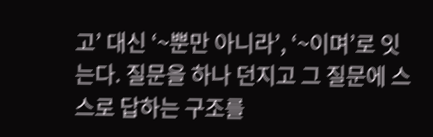고’ 대신 ‘~뿐만 아니라’, ‘~이며’로 잇는다. 질문을 하나 던지고 그 질문에 스스로 답하는 구조를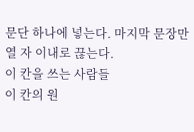문단 하나에 넣는다. 마지막 문장만 열 자 이내로 끊는다.
이 칸을 쓰는 사람들
이 칸의 원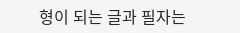형이 되는 글과 필자는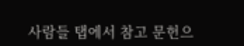사람들 탭에서 참고 문헌으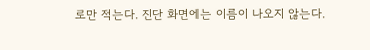로만 적는다. 진단 화면에는 이름이 나오지 않는다.